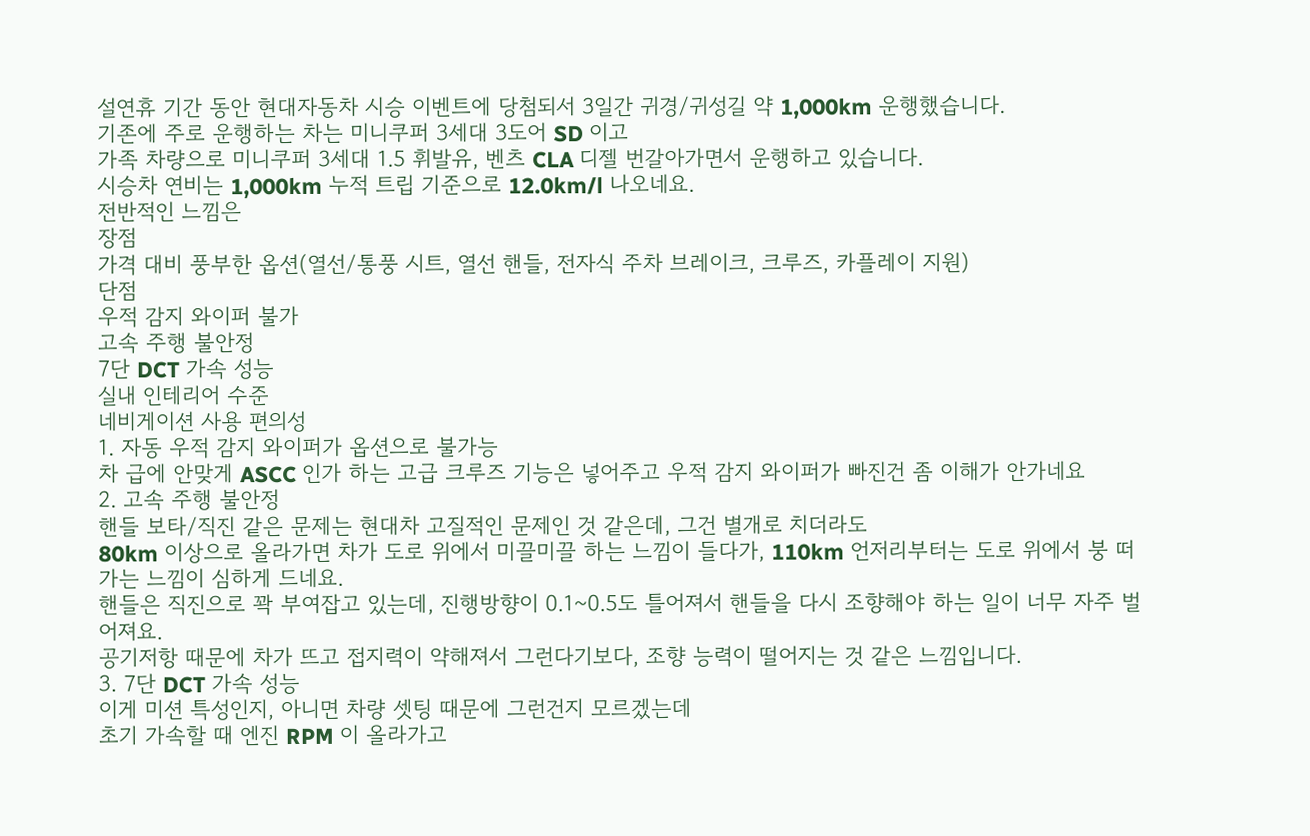설연휴 기간 동안 현대자동차 시승 이벤트에 당첨되서 3일간 귀경/귀성길 약 1,000km 운행했습니다.
기존에 주로 운행하는 차는 미니쿠퍼 3세대 3도어 SD 이고
가족 차량으로 미니쿠퍼 3세대 1.5 휘발유, 벤츠 CLA 디젤 번갈아가면서 운행하고 있습니다.
시승차 연비는 1,000km 누적 트립 기준으로 12.0km/l 나오네요.
전반적인 느낌은
장점
가격 대비 풍부한 옵션(열선/통풍 시트, 열선 핸들, 전자식 주차 브레이크, 크루즈, 카플레이 지원)
단점
우적 감지 와이퍼 불가
고속 주행 불안정
7단 DCT 가속 성능
실내 인테리어 수준
네비게이션 사용 편의성
1. 자동 우적 감지 와이퍼가 옵션으로 불가능
차 급에 안맞게 ASCC 인가 하는 고급 크루즈 기능은 넣어주고 우적 감지 와이퍼가 빠진건 좀 이해가 안가네요
2. 고속 주행 불안정
핸들 보타/직진 같은 문제는 현대차 고질적인 문제인 것 같은데, 그건 별개로 치더라도
80km 이상으로 올라가면 차가 도로 위에서 미끌미끌 하는 느낌이 들다가, 110km 언저리부터는 도로 위에서 붕 떠가는 느낌이 심하게 드네요.
핸들은 직진으로 꽉 부여잡고 있는데, 진행방향이 0.1~0.5도 틀어져서 핸들을 다시 조향해야 하는 일이 너무 자주 벌어져요.
공기저항 때문에 차가 뜨고 접지력이 약해져서 그런다기보다, 조향 능력이 떨어지는 것 같은 느낌입니다.
3. 7단 DCT 가속 성능
이게 미션 특성인지, 아니면 차량 셋팅 때문에 그런건지 모르겠는데
초기 가속할 때 엔진 RPM 이 올라가고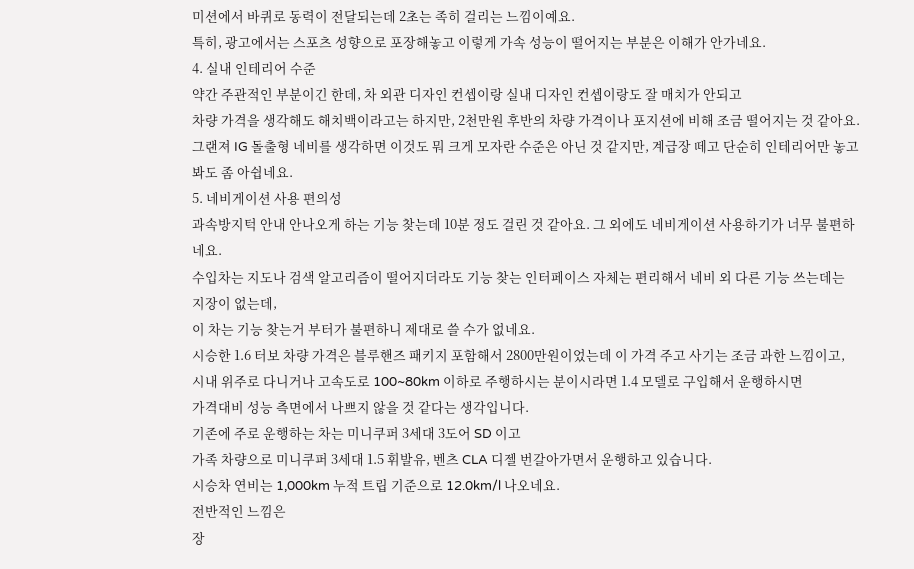미션에서 바퀴로 동력이 전달되는데 2초는 족히 걸리는 느낌이예요.
특히, 광고에서는 스포츠 성향으로 포장해놓고 이렇게 가속 성능이 떨어지는 부분은 이해가 안가네요.
4. 실내 인테리어 수준
약간 주관적인 부분이긴 한데, 차 외관 디자인 컨셉이랑 실내 디자인 컨셉이랑도 잘 매치가 안되고
차량 가격을 생각해도 해치백이라고는 하지만, 2천만원 후반의 차량 가격이나 포지션에 비해 조금 떨어지는 것 같아요.
그랜져 IG 돌출형 네비를 생각하면 이것도 뭐 크게 모자란 수준은 아닌 것 같지만, 계급장 떼고 단순히 인테리어만 놓고 봐도 좀 아쉽네요.
5. 네비게이션 사용 편의성
과속방지턱 안내 안나오게 하는 기능 찾는데 10분 정도 걸린 것 같아요. 그 외에도 네비게이션 사용하기가 너무 불편하네요.
수입차는 지도나 검색 알고리즘이 떨어지더라도 기능 찾는 인터페이스 자체는 편리해서 네비 외 다른 기능 쓰는데는 지장이 없는데,
이 차는 기능 찾는거 부터가 불편하니 제대로 쓸 수가 없네요.
시승한 1.6 터보 차량 가격은 블루핸즈 패키지 포함해서 2800만원이었는데 이 가격 주고 사기는 조금 과한 느낌이고,
시내 위주로 다니거나 고속도로 100~80km 이하로 주행하시는 분이시라면 1.4 모델로 구입해서 운행하시면
가격대비 성능 측면에서 나쁘지 않을 것 같다는 생각입니다.
기존에 주로 운행하는 차는 미니쿠퍼 3세대 3도어 SD 이고
가족 차량으로 미니쿠퍼 3세대 1.5 휘발유, 벤츠 CLA 디젤 번갈아가면서 운행하고 있습니다.
시승차 연비는 1,000km 누적 트립 기준으로 12.0km/l 나오네요.
전반적인 느낌은
장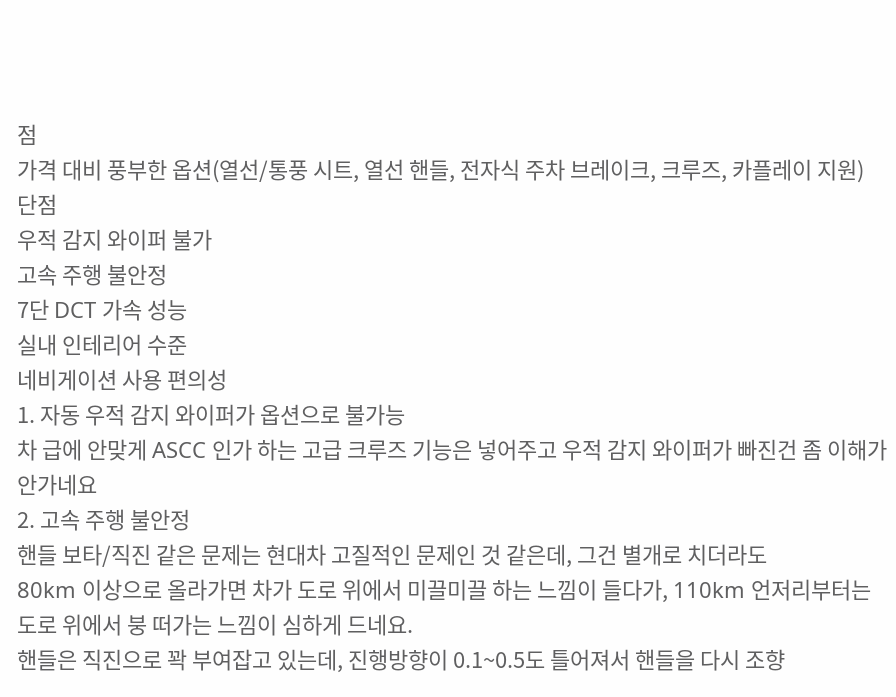점
가격 대비 풍부한 옵션(열선/통풍 시트, 열선 핸들, 전자식 주차 브레이크, 크루즈, 카플레이 지원)
단점
우적 감지 와이퍼 불가
고속 주행 불안정
7단 DCT 가속 성능
실내 인테리어 수준
네비게이션 사용 편의성
1. 자동 우적 감지 와이퍼가 옵션으로 불가능
차 급에 안맞게 ASCC 인가 하는 고급 크루즈 기능은 넣어주고 우적 감지 와이퍼가 빠진건 좀 이해가 안가네요
2. 고속 주행 불안정
핸들 보타/직진 같은 문제는 현대차 고질적인 문제인 것 같은데, 그건 별개로 치더라도
80km 이상으로 올라가면 차가 도로 위에서 미끌미끌 하는 느낌이 들다가, 110km 언저리부터는 도로 위에서 붕 떠가는 느낌이 심하게 드네요.
핸들은 직진으로 꽉 부여잡고 있는데, 진행방향이 0.1~0.5도 틀어져서 핸들을 다시 조향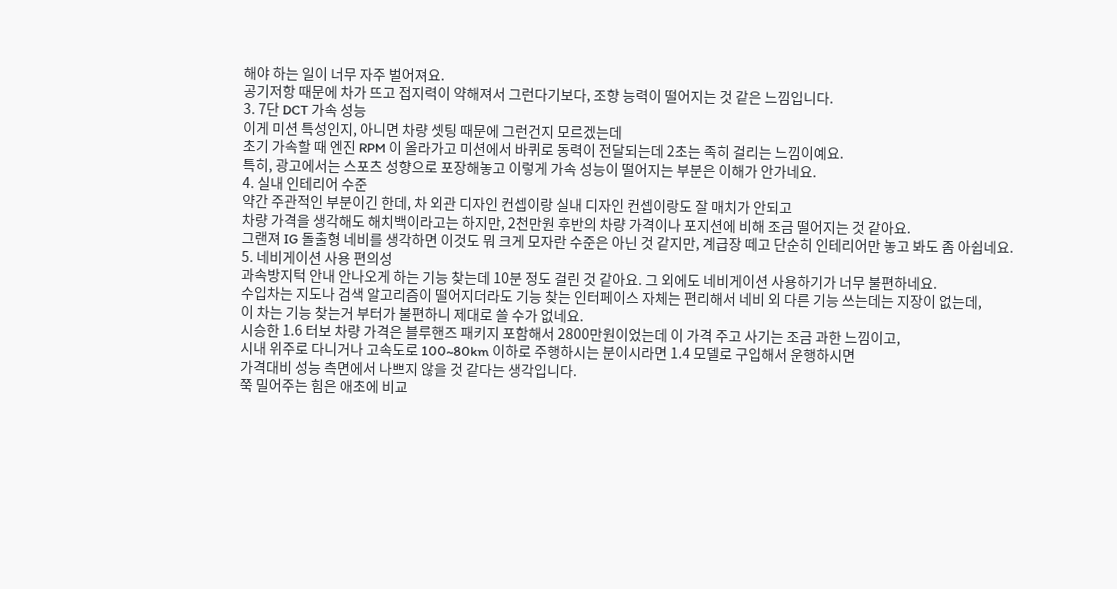해야 하는 일이 너무 자주 벌어져요.
공기저항 때문에 차가 뜨고 접지력이 약해져서 그런다기보다, 조향 능력이 떨어지는 것 같은 느낌입니다.
3. 7단 DCT 가속 성능
이게 미션 특성인지, 아니면 차량 셋팅 때문에 그런건지 모르겠는데
초기 가속할 때 엔진 RPM 이 올라가고 미션에서 바퀴로 동력이 전달되는데 2초는 족히 걸리는 느낌이예요.
특히, 광고에서는 스포츠 성향으로 포장해놓고 이렇게 가속 성능이 떨어지는 부분은 이해가 안가네요.
4. 실내 인테리어 수준
약간 주관적인 부분이긴 한데, 차 외관 디자인 컨셉이랑 실내 디자인 컨셉이랑도 잘 매치가 안되고
차량 가격을 생각해도 해치백이라고는 하지만, 2천만원 후반의 차량 가격이나 포지션에 비해 조금 떨어지는 것 같아요.
그랜져 IG 돌출형 네비를 생각하면 이것도 뭐 크게 모자란 수준은 아닌 것 같지만, 계급장 떼고 단순히 인테리어만 놓고 봐도 좀 아쉽네요.
5. 네비게이션 사용 편의성
과속방지턱 안내 안나오게 하는 기능 찾는데 10분 정도 걸린 것 같아요. 그 외에도 네비게이션 사용하기가 너무 불편하네요.
수입차는 지도나 검색 알고리즘이 떨어지더라도 기능 찾는 인터페이스 자체는 편리해서 네비 외 다른 기능 쓰는데는 지장이 없는데,
이 차는 기능 찾는거 부터가 불편하니 제대로 쓸 수가 없네요.
시승한 1.6 터보 차량 가격은 블루핸즈 패키지 포함해서 2800만원이었는데 이 가격 주고 사기는 조금 과한 느낌이고,
시내 위주로 다니거나 고속도로 100~80km 이하로 주행하시는 분이시라면 1.4 모델로 구입해서 운행하시면
가격대비 성능 측면에서 나쁘지 않을 것 같다는 생각입니다.
쭉 밀어주는 힘은 애초에 비교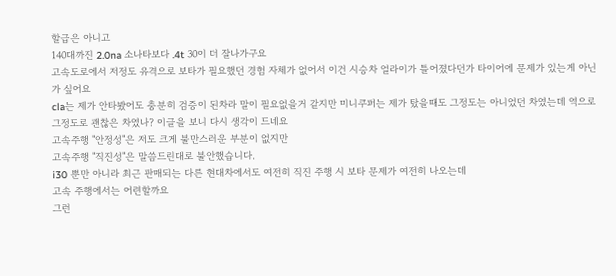할급은 아니고
140대까진 2.0na 소나타보다 .4t 30이 더 잘나가구요
고속도로에서 저정도 유격으로 보타가 필요했던 경험 자체가 없어서 이건 시승차 얼라이가 틀어졌다던가 타이어에 문제가 있는게 아닌가 싶어요
cla는 제가 안타봤어도 충분히 검증이 된차라 말이 필요없을거 같지만 미니쿠퍼는 제가 탔을때도 그정도는 아니었던 차였는데 역으로 그정도로 괜찮은 차였나? 이글을 보니 다시 생각이 드네요
고속주행 "안정성"은 저도 크게 불만스러운 부분이 없지만
고속주행 "직진성"은 말씀드린대로 불안했습니다.
i30 뿐만 아니라 최근 판매되는 다른 현대차에서도 여전히 직진 주행 시 보타 문제가 여전히 나오는데
고속 주행에서는 어련할까요
그런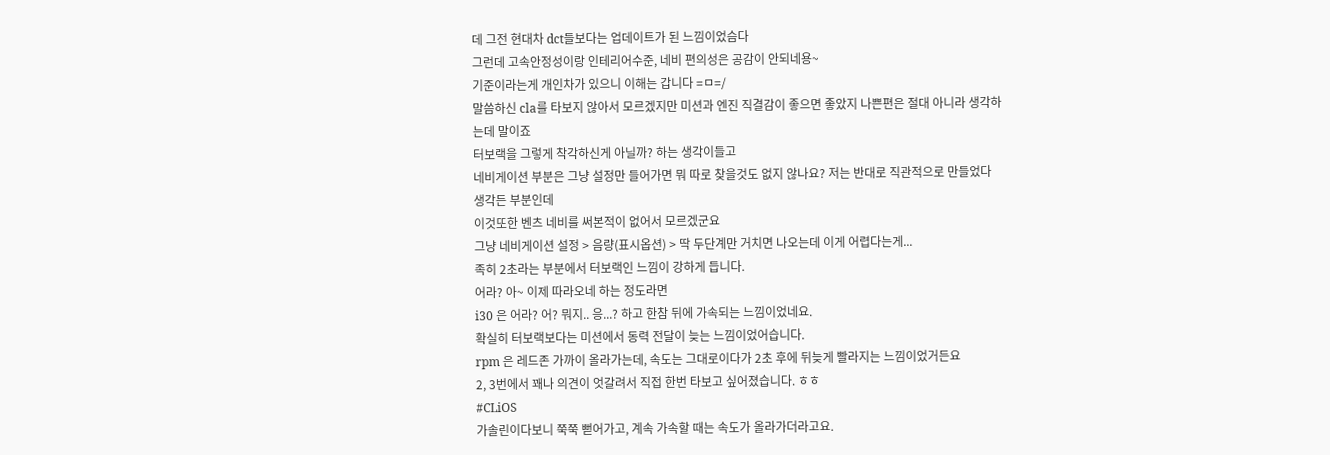데 그전 현대차 dct들보다는 업데이트가 된 느낌이었슴다
그런데 고속안정성이랑 인테리어수준, 네비 편의성은 공감이 안되네용~
기준이라는게 개인차가 있으니 이해는 갑니다 =ㅁ=/
말씀하신 cla를 타보지 않아서 모르겠지만 미션과 엔진 직결감이 좋으면 좋았지 나쁜편은 절대 아니라 생각하는데 말이죠
터보랙을 그렇게 착각하신게 아닐까? 하는 생각이들고
네비게이션 부분은 그냥 설정만 들어가면 뭐 따로 찾을것도 없지 않나요? 저는 반대로 직관적으로 만들었다 생각든 부분인데
이것또한 벤츠 네비를 써본적이 없어서 모르겠군요
그냥 네비게이션 설정 > 음량(표시옵션) > 딱 두단계만 거치면 나오는데 이게 어렵다는게...
족히 2초라는 부분에서 터보랙인 느낌이 강하게 듭니다.
어라? 아~ 이제 따라오네 하는 정도라면
i30 은 어라? 어? 뭐지.. 응...? 하고 한참 뒤에 가속되는 느낌이었네요.
확실히 터보랙보다는 미션에서 동력 전달이 늦는 느낌이었어습니다.
rpm 은 레드존 가까이 올라가는데, 속도는 그대로이다가 2초 후에 뒤늦게 빨라지는 느낌이었거든요
2, 3번에서 꽤나 의견이 엇갈려서 직접 한번 타보고 싶어졌습니다. ㅎㅎ
#CLiOS
가솔린이다보니 쭉쭉 뻗어가고, 계속 가속할 때는 속도가 올라가더라고요.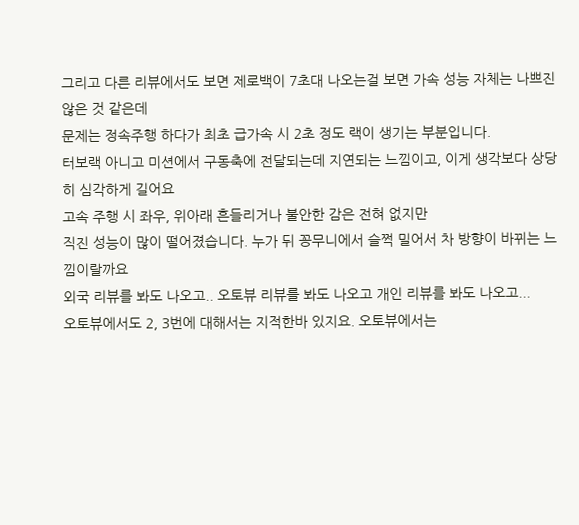그리고 다른 리뷰에서도 보면 제로백이 7초대 나오는걸 보면 가속 성능 자체는 나쁘진 않은 것 같은데
문제는 정속주행 하다가 최초 급가속 시 2초 정도 랙이 생기는 부분입니다.
터보랙 아니고 미션에서 구동축에 전달되는데 지연되는 느낌이고, 이게 생각보다 상당히 심각하게 길어요
고속 주행 시 좌우, 위아래 흔들리거나 불안한 감은 전혀 없지만
직진 성능이 많이 떨어졌습니다. 누가 뒤 꽁무니에서 슬쩍 밀어서 차 방향이 바뀌는 느낌이랄까요
외국 리뷰를 봐도 나오고.. 오토뷰 리뷰를 봐도 나오고 개인 리뷰를 봐도 나오고...
오토뷰에서도 2, 3번에 대해서는 지적한바 있지요. 오토뷰에서는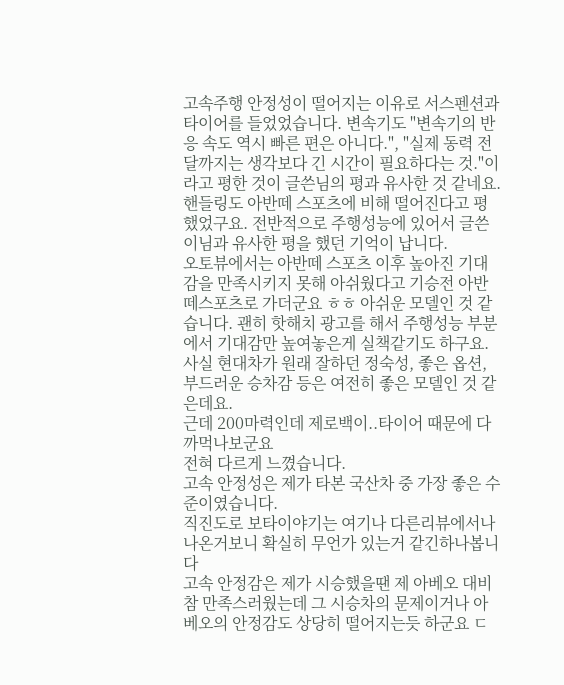고속주행 안정성이 떨어지는 이유로 서스펜션과 타이어를 들었었습니다. 변속기도 "변속기의 반응 속도 역시 빠른 편은 아니다.", "실제 동력 전달까지는 생각보다 긴 시간이 필요하다는 것."이라고 평한 것이 글쓴님의 평과 유사한 것 같네요. 핸들링도 아반떼 스포츠에 비해 떨어진다고 평했었구요. 전반적으로 주행성능에 있어서 글쓴이님과 유사한 평을 했던 기억이 납니다.
오토뷰에서는 아반떼 스포츠 이후 높아진 기대감을 만족시키지 못해 아쉬웠다고 기승전 아반떼스포츠로 가더군요 ㅎㅎ 아쉬운 모델인 것 같습니다. 괜히 핫해치 광고를 해서 주행성능 부분에서 기대감만 높여놓은게 실책같기도 하구요. 사실 현대차가 원래 잘하던 정숙성, 좋은 옵션, 부드러운 승차감 등은 여전히 좋은 모델인 것 같은데요.
근데 200마력인데 제로백이..타이어 때문에 다 까먹나보군요
전혀 다르게 느꼈습니다.
고속 안정성은 제가 타본 국산차 중 가장 좋은 수준이였습니다.
직진도로 보타이야기는 여기나 다른리뷰에서나 나온거보니 확실히 무언가 있는거 같긴하나봅니다
고속 안정감은 제가 시승했을땐 제 아베오 대비 참 만족스러웠는데 그 시승차의 문제이거나 아베오의 안정감도 상당히 떨어지는듯 하군요 ㄷ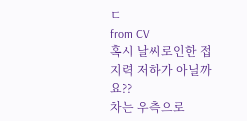ㄷ
from CV
혹시 날씨로인한 접지력 저하가 아닐까요??
차는 우측으로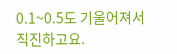0.1~0.5도 기울어져서 직진하고요.